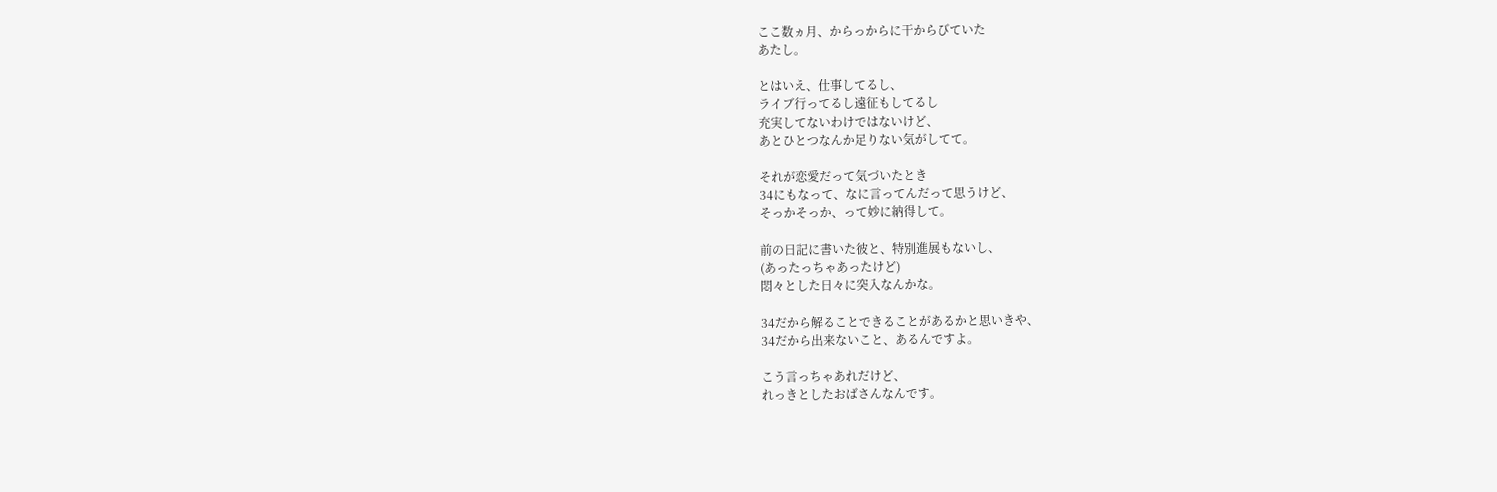ここ数ヵ月、からっからに干からびていた
あたし。

とはいえ、仕事してるし、
ライブ行ってるし遠征もしてるし
充実してないわけではないけど、
あとひとつなんか足りない気がしてて。

それが恋愛だって気づいたとき
34にもなって、なに言ってんだって思うけど、
そっかそっか、って妙に納得して。

前の日記に書いた彼と、特別進展もないし、
(あったっちゃあったけど)
悶々とした日々に突入なんかな。

34だから解ることできることがあるかと思いきや、
34だから出来ないこと、あるんですよ。

こう言っちゃあれだけど、
れっきとしたおばさんなんです。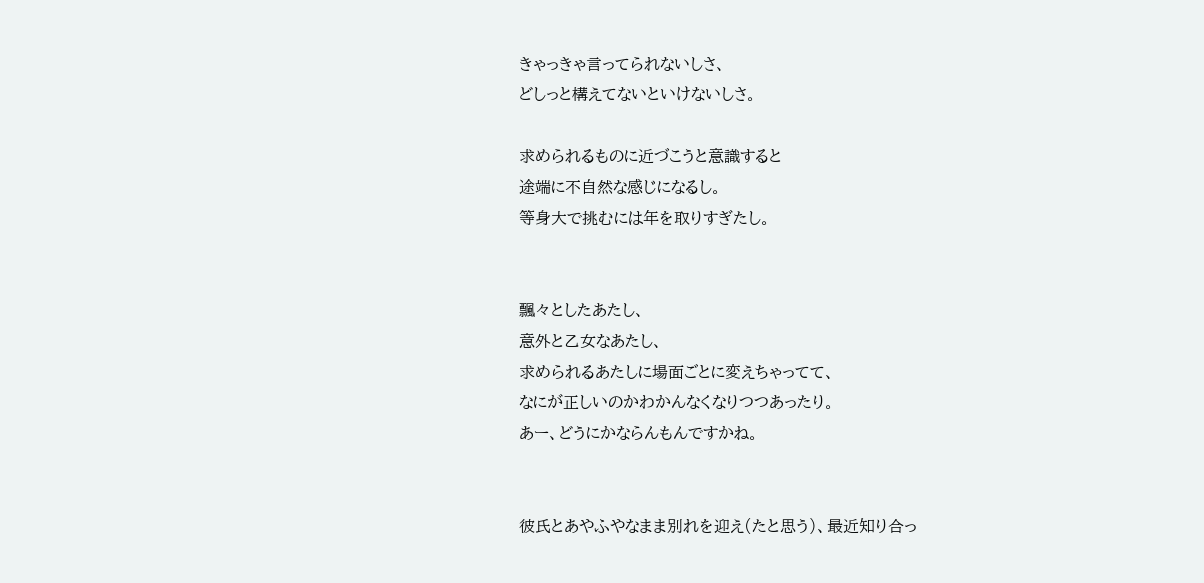きゃっきゃ言ってられないしさ、
どしっと構えてないといけないしさ。

求められるものに近づこうと意識すると
途端に不自然な感じになるし。
等身大で挑むには年を取りすぎたし。


飄々としたあたし、
意外と乙女なあたし、
求められるあたしに場面ごとに変えちゃってて、
なにが正しいのかわかんなくなりつつあったり。
あー、どうにかならんもんですかね。


彼氏とあやふやなまま別れを迎え(たと思う)、最近知り合っ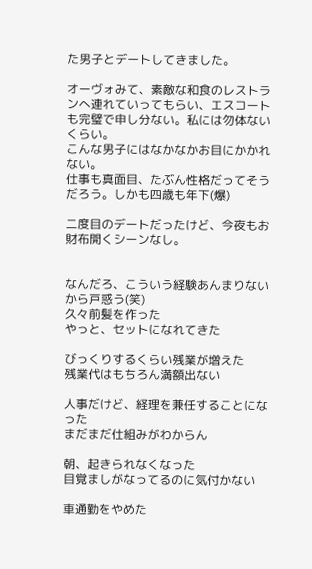た男子とデートしてきました。

オーヴォみて、素敵な和食のレストランへ連れていってもらい、エスコートも完璧で申し分ない。私には勿体ないくらい。
こんな男子にはなかなかお目にかかれない。
仕事も真面目、たぶん性格だってそうだろう。しかも四歳も年下(爆)

二度目のデートだったけど、今夜もお財布開くシーンなし。


なんだろ、こういう経験あんまりないから戸惑う(笑)
久々前髪を作った
やっと、セットになれてきた

びっくりするくらい残業が増えた
残業代はもちろん満額出ない

人事だけど、経理を兼任することになった
まだまだ仕組みがわからん

朝、起きられなくなった
目覚ましがなってるのに気付かない

車通勤をやめた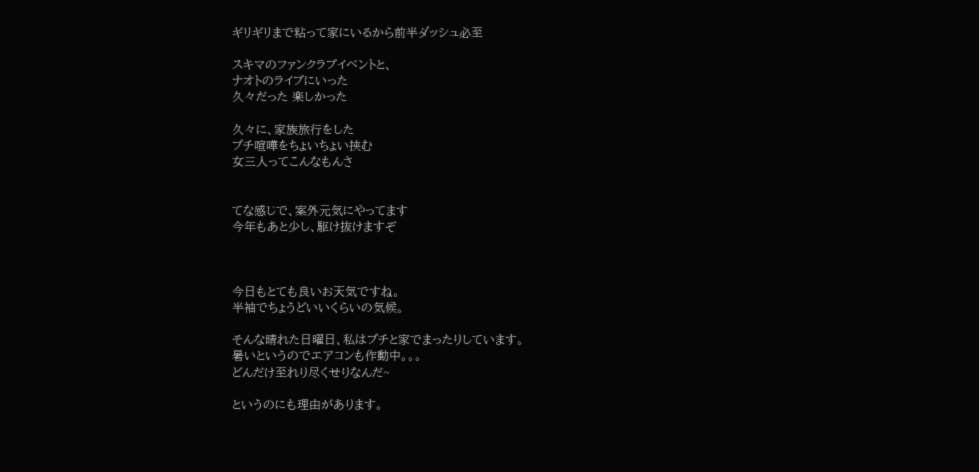ギリギリまで粘って家にいるから前半ダッシュ必至

スキマのファンクラブイベントと、
ナオトのライブにいった
久々だった 楽しかった

久々に、家族旅行をした
プチ喧嘩をちょいちょい挟む
女三人ってこんなもんさ


てな感じで、案外元気にやってます
今年もあと少し、駆け抜けますぞ



今日もとても良いお天気ですね。
半袖でちょうどいいくらいの気候。

そんな晴れた日曜日、私はプチと家でまったりしています。
暑いというのでエアコンも作動中。。。
どんだけ至れり尽くせりなんだ~

というのにも理由があります。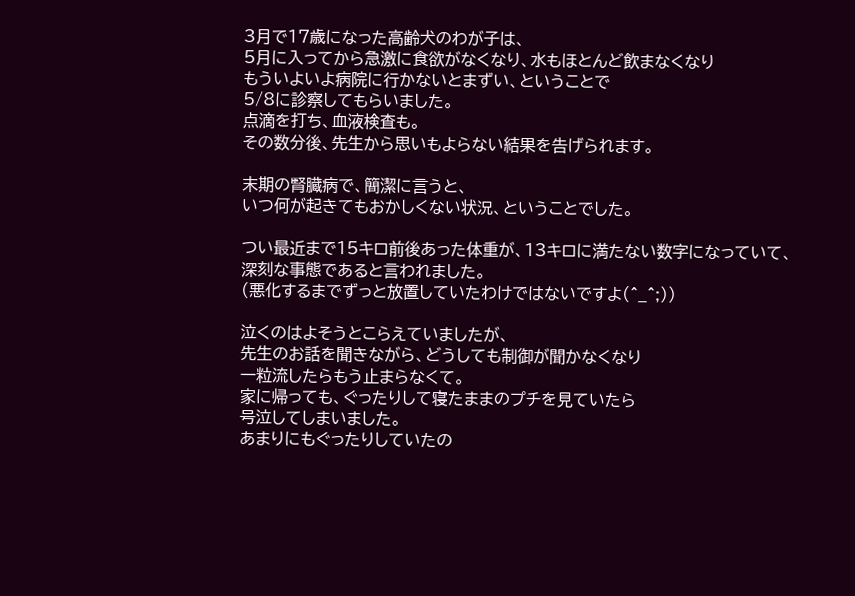3月で17歳になった高齢犬のわが子は、
5月に入ってから急激に食欲がなくなり、水もほとんど飲まなくなり
もういよいよ病院に行かないとまずい、ということで
5/8に診察してもらいました。
点滴を打ち、血液検査も。
その数分後、先生から思いもよらない結果を告げられます。

末期の腎臓病で、簡潔に言うと、
いつ何が起きてもおかしくない状況、ということでした。

つい最近まで15キロ前後あった体重が、13キロに満たない数字になっていて、
深刻な事態であると言われました。
(悪化するまでずっと放置していたわけではないですよ(^_^;))

泣くのはよそうとこらえていましたが、
先生のお話を聞きながら、どうしても制御が聞かなくなり
一粒流したらもう止まらなくて。
家に帰っても、ぐったりして寝たままのプチを見ていたら
号泣してしまいました。
あまりにもぐったりしていたの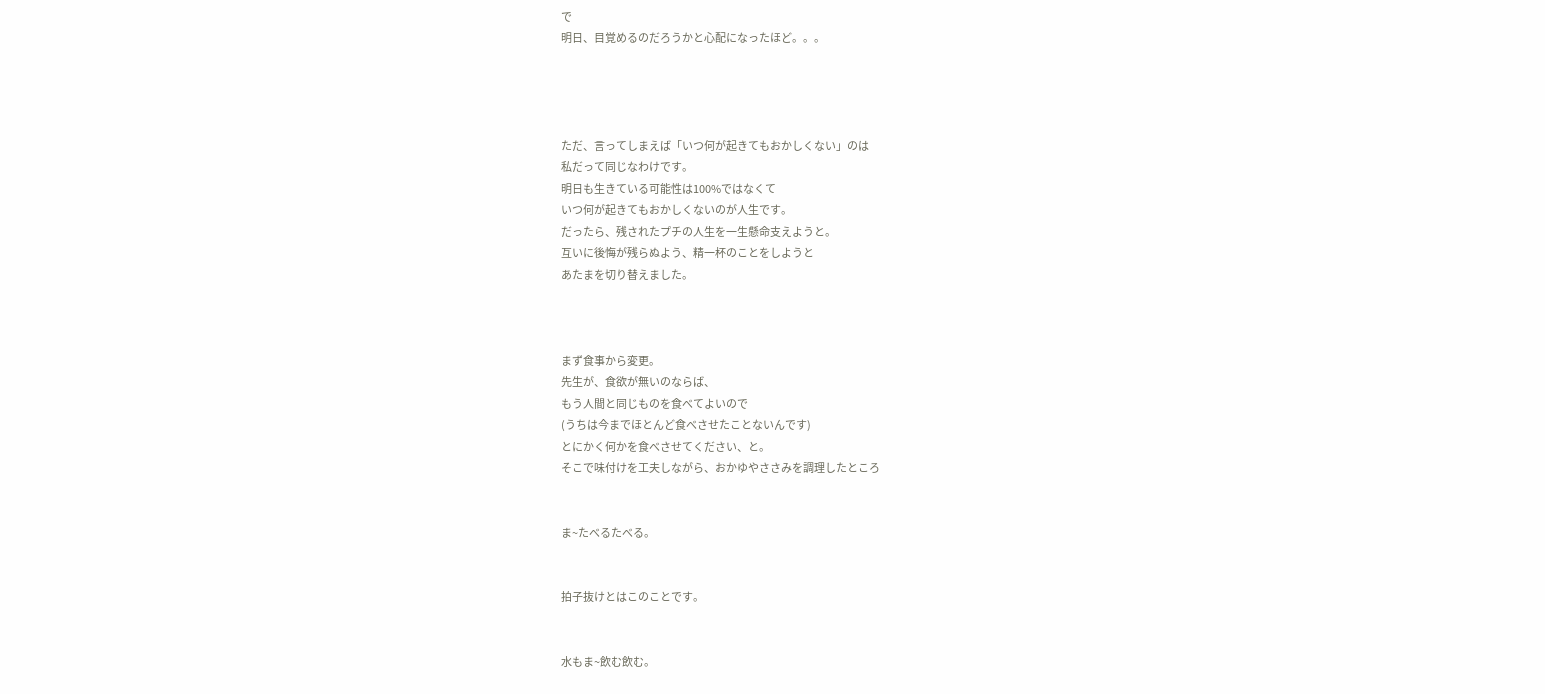で
明日、目覚めるのだろうかと心配になったほど。。。




ただ、言ってしまえば「いつ何が起きてもおかしくない」のは
私だって同じなわけです。
明日も生きている可能性は100%ではなくて
いつ何が起きてもおかしくないのが人生です。
だったら、残されたプチの人生を一生懸命支えようと。
互いに後悔が残らぬよう、精一杯のことをしようと
あたまを切り替えました。



まず食事から変更。
先生が、食欲が無いのならば、
もう人間と同じものを食べてよいので
(うちは今までほとんど食べさせたことないんです)
とにかく何かを食べさせてください、と。
そこで味付けを工夫しながら、おかゆやささみを調理したところ


ま~たべるたべる。


拍子抜けとはこのことです。


水もま~飲む飲む。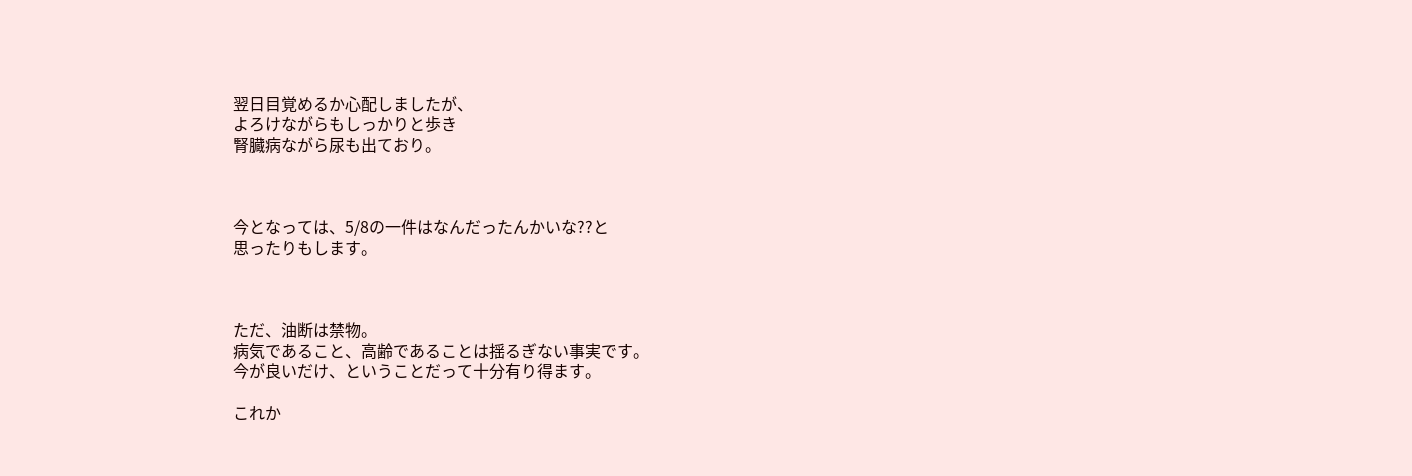翌日目覚めるか心配しましたが、
よろけながらもしっかりと歩き
腎臓病ながら尿も出ており。



今となっては、5/8の一件はなんだったんかいな??と
思ったりもします。



ただ、油断は禁物。
病気であること、高齢であることは揺るぎない事実です。
今が良いだけ、ということだって十分有り得ます。

これか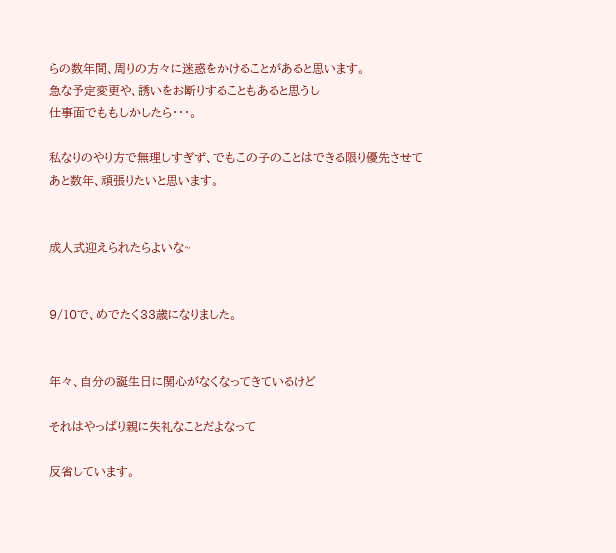らの数年間、周りの方々に迷惑をかけることがあると思います。
急な予定変更や、誘いをお断りすることもあると思うし
仕事面でももしかしたら・・・。

私なりのやり方で無理しすぎず、でもこの子のことはできる限り優先させて
あと数年、頑張りたいと思います。


成人式迎えられたらよいな~


9/10で、めでたく33歳になりました。


年々、自分の誕生日に関心がなくなってきているけど

それはやっぱり親に失礼なことだよなって

反省しています。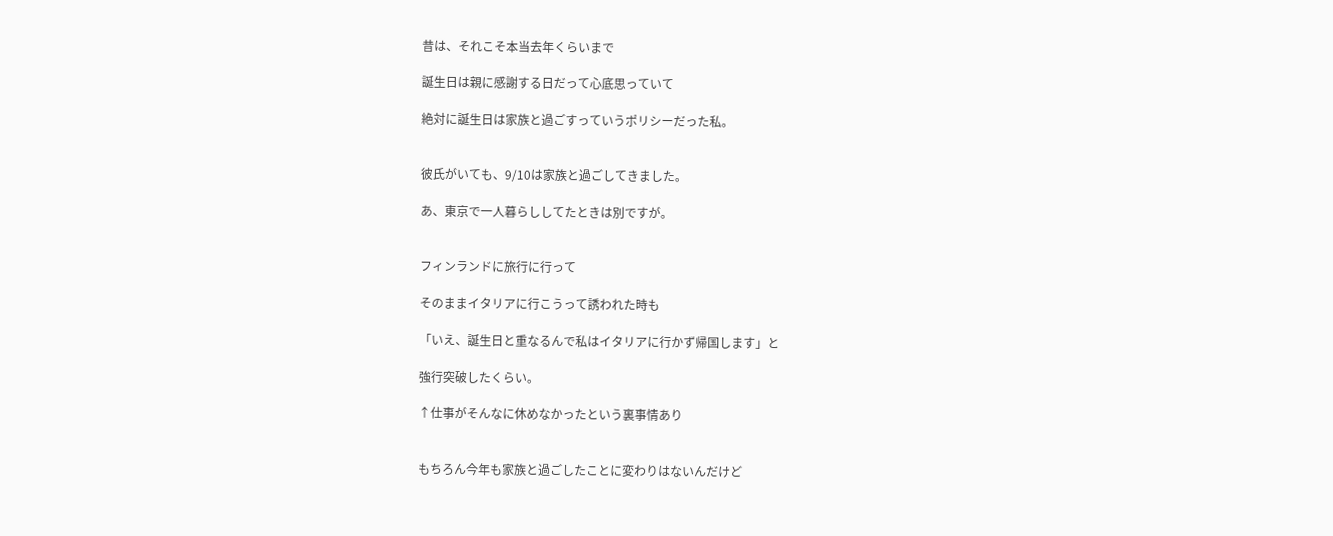昔は、それこそ本当去年くらいまで

誕生日は親に感謝する日だって心底思っていて

絶対に誕生日は家族と過ごすっていうポリシーだった私。


彼氏がいても、9/10は家族と過ごしてきました。

あ、東京で一人暮らししてたときは別ですが。


フィンランドに旅行に行って

そのままイタリアに行こうって誘われた時も

「いえ、誕生日と重なるんで私はイタリアに行かず帰国します」と

強行突破したくらい。

↑仕事がそんなに休めなかったという裏事情あり


もちろん今年も家族と過ごしたことに変わりはないんだけど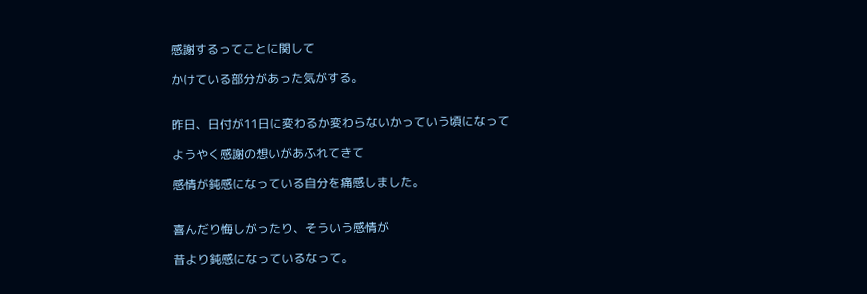感謝するってことに関して

かけている部分があった気がする。


昨日、日付が11日に変わるか変わらないかっていう頃になって

ようやく感謝の想いがあふれてきて

感情が鈍感になっている自分を痛感しました。


喜んだり悔しがったり、そういう感情が

昔より鈍感になっているなって。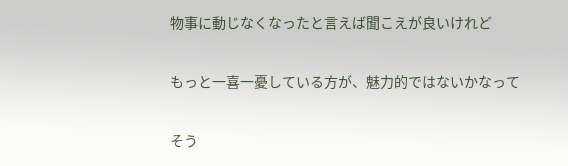物事に動じなくなったと言えば聞こえが良いけれど

もっと一喜一憂している方が、魅力的ではないかなって

そう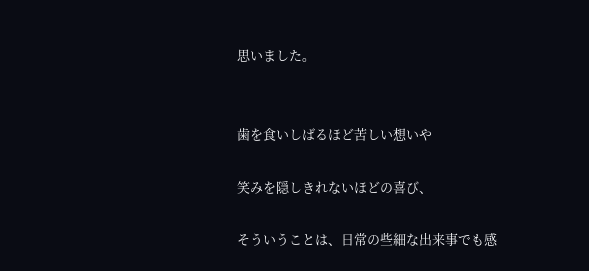思いました。


歯を食いしばるほど苦しい想いや

笑みを隠しきれないほどの喜び、

そういうことは、日常の些細な出来事でも感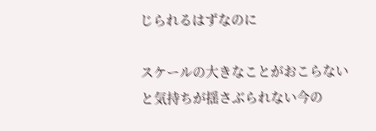じられるはずなのに

スケールの大きなことがおこらないと気持ちが揺さぶられない今の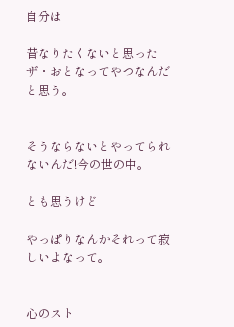自分は

昔なりたくないと思ったザ・おとなってやつなんだと思う。


そうならないとやってられないんだ!今の世の中。

とも思うけど

やっぱりなんかそれって寂しいよなって。


心のスト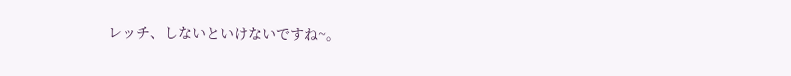レッチ、しないといけないですね~。